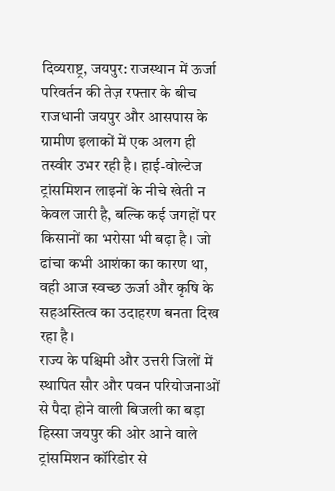दिव्यराष्ट्र, जयपुर: राजस्थान में ऊर्जा परिवर्तन की तेज़ रफ्तार के बीच राजधानी जयपुर और आसपास के ग्रामीण इलाकों में एक अलग ही तस्वीर उभर रही है। हाई-वोल्टेज ट्रांसमिशन लाइनों के नीचे खेती न केवल जारी है, बल्कि कई जगहों पर किसानों का भरोसा भी बढ़ा है। जो ढांचा कभी आशंका का कारण था, वही आज स्वच्छ ऊर्जा और कृषि के सहअस्तित्व का उदाहरण बनता दिख रहा है।
राज्य के पश्चिमी और उत्तरी जिलों में स्थापित सौर और पवन परियोजनाओं से पैदा होने वाली बिजली का बड़ा हिस्सा जयपुर की ओर आने वाले ट्रांसमिशन कॉरिडोर से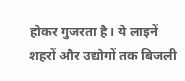होकर गुजरता है। ये लाइनें शहरों और उद्योगों तक बिजली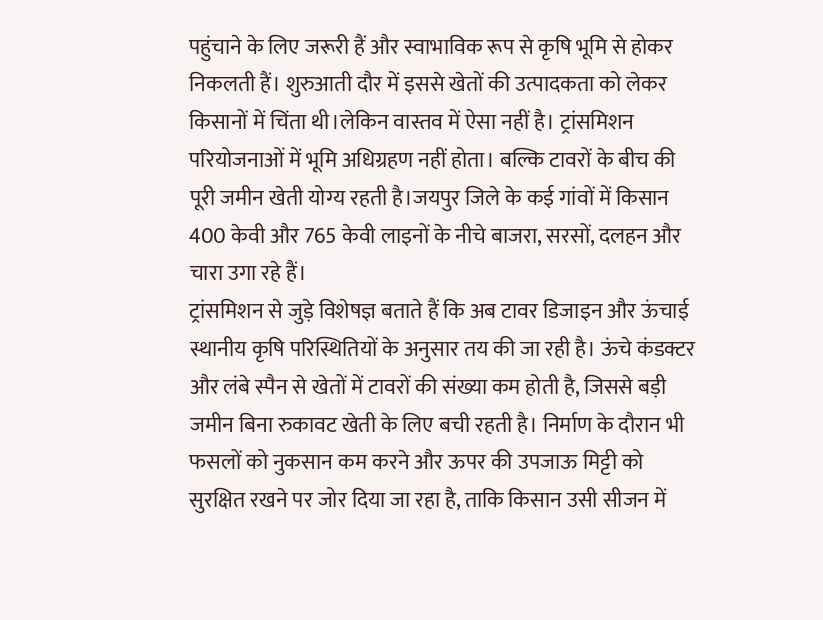पहुंचाने के लिए जरूरी हैं और स्वाभाविक रूप से कृषि भूमि से होकर निकलती हैं। शुरुआती दौर में इससे खेतों की उत्पादकता को लेकर किसानों में चिंता थी।लेकिन वास्तव में ऐसा नहीं है। ट्रांसमिशन परियोजनाओं में भूमि अधिग्रहण नहीं होता। बल्कि टावरों के बीच की पूरी जमीन खेती योग्य रहती है।जयपुर जिले के कई गांवों में किसान 400 केवी और 765 केवी लाइनों के नीचे बाजरा, सरसों, दलहन और चारा उगा रहे हैं।
ट्रांसमिशन से जुड़े विशेषज्ञ बताते हैं कि अब टावर डिजाइन और ऊंचाई स्थानीय कृषि परिस्थितियों के अनुसार तय की जा रही है। ऊंचे कंडक्टर और लंबे स्पैन से खेतों में टावरों की संख्या कम होती है, जिससे बड़ी जमीन बिना रुकावट खेती के लिए बची रहती है। निर्माण के दौरान भी फसलों को नुकसान कम करने और ऊपर की उपजाऊ मिट्टी को सुरक्षित रखने पर जोर दिया जा रहा है, ताकि किसान उसी सीजन में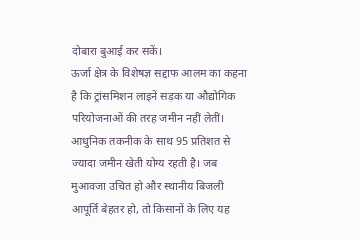दोबारा बुआई कर सकें।
ऊर्जा क्षेत्र के विशेषज्ञ सद्दाफ आलम का कहना है कि ट्रांसमिशन लाइनें सड़क या औद्योगिक परियोजनाओं की तरह जमीन नहीं लेतीं। आधुनिक तकनीक के साथ 95 प्रतिशत से ज्यादा जमीन खेती योग्य रहती है। जब मुआवजा उचित हो और स्थानीय बिजली आपूर्ति बेहतर हो, तो किसानों के लिए यह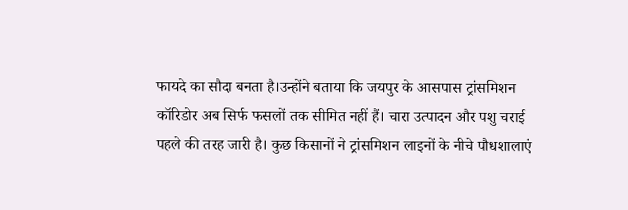फायदे का सौदा बनता है।उन्होंने बताया कि जयपुर के आसपास ट्रांसमिशन कॉरिडोर अब सिर्फ फसलों तक सीमित नहीं हैं। चारा उत्पादन और पशु चराई पहले की तरह जारी है। कुछ किसानों ने ट्रांसमिशन लाइनों के नीचे पौधशालाएं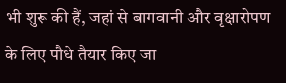भी शुरू की हैं, जहां से बागवानी और वृक्षारोपण के लिए पौधे तैयार किए जा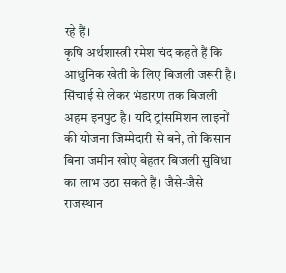रहे हैं।
कृषि अर्थशास्त्री रमेश चंद कहते हैं कि आधुनिक खेती के लिए बिजली जरूरी है। सिंचाई से लेकर भंडारण तक बिजली अहम इनपुट है। यदि ट्रांसमिशन लाइनों की योजना जिम्मेदारी से बने, तो किसान बिना जमीन खोए बेहतर बिजली सुविधा का लाभ उठा सकते हैं। जैसे-जैसे राजस्थान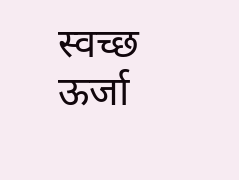स्वच्छ ऊर्जा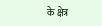के क्षेत्र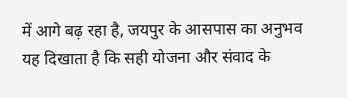में आगे बढ़ रहा है, जयपुर के आसपास का अनुभव यह दिखाता है कि सही योजना और संवाद के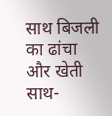साथ बिजली का ढांचा और खेती साथ-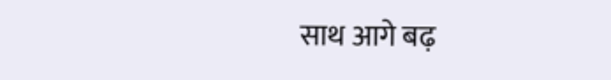साथ आगे बढ़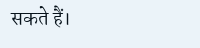सकते हैं।